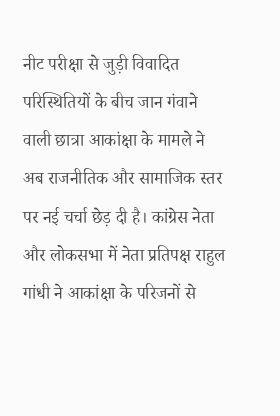नीट परीक्षा से जुड़ी विवादित परिस्थितियों के बीच जान गंवाने वाली छात्रा आकांक्षा के मामले ने अब राजनीतिक और सामाजिक स्तर पर नई चर्चा छेड़ दी है। कांग्रेस नेता और लोकसभा में नेता प्रतिपक्ष राहुल गांधी ने आकांक्षा के परिजनों से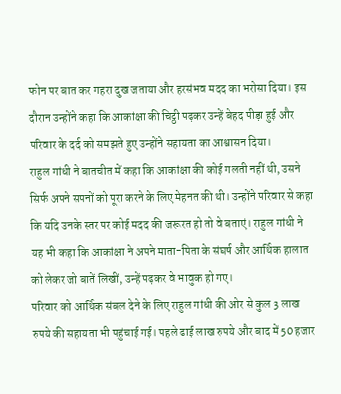फोन पर बात कर गहरा दुख जताया और हरसंभव मदद का भरोसा दिया। इस दौरान उन्होंने कहा कि आकांक्षा की चिट्ठी पढ़कर उन्हें बेहद पीड़ा हुई और परिवार के दर्द को समझते हुए उन्होंने सहायता का आश्वासन दिया।
राहुल गांधी ने बातचीत में कहा कि आकांक्षा की कोई गलती नहीं थी, उसने सिर्फ अपने सपनों को पूरा करने के लिए मेहनत की थी। उन्होंने परिवार से कहा कि यदि उनके स्तर पर कोई मदद की जरूरत हो तो वे बताएं। राहुल गांधी ने यह भी कहा कि आकांक्षा ने अपने माता-पिता के संघर्ष और आर्थिक हालात को लेकर जो बातें लिखीं, उन्हें पढ़कर वे भावुक हो गए।
परिवार को आर्थिक संबल देने के लिए राहुल गांधी की ओर से कुल 3 लाख रुपये की सहायता भी पहुंचाई गई। पहले ढाई लाख रुपये और बाद में 50 हजार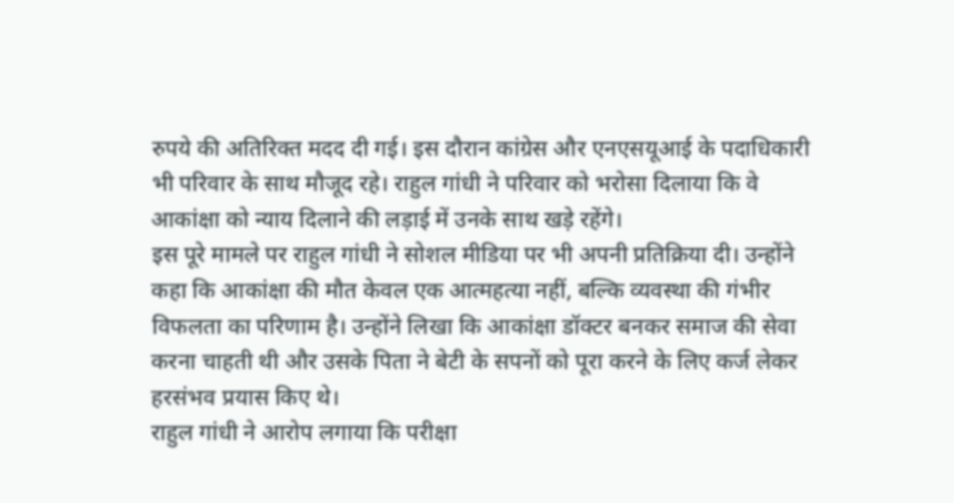रुपये की अतिरिक्त मदद दी गई। इस दौरान कांग्रेस और एनएसयूआई के पदाधिकारी भी परिवार के साथ मौजूद रहे। राहुल गांधी ने परिवार को भरोसा दिलाया कि वे आकांक्षा को न्याय दिलाने की लड़ाई में उनके साथ खड़े रहेंगे।
इस पूरे मामले पर राहुल गांधी ने सोशल मीडिया पर भी अपनी प्रतिक्रिया दी। उन्होंने कहा कि आकांक्षा की मौत केवल एक आत्महत्या नहीं, बल्कि व्यवस्था की गंभीर विफलता का परिणाम है। उन्होंने लिखा कि आकांक्षा डॉक्टर बनकर समाज की सेवा करना चाहती थी और उसके पिता ने बेटी के सपनों को पूरा करने के लिए कर्ज लेकर हरसंभव प्रयास किए थे।
राहुल गांधी ने आरोप लगाया कि परीक्षा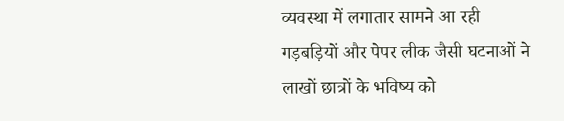व्यवस्था में लगातार सामने आ रही गड़बड़ियों और पेपर लीक जैसी घटनाओं ने लाखों छात्रों के भविष्य को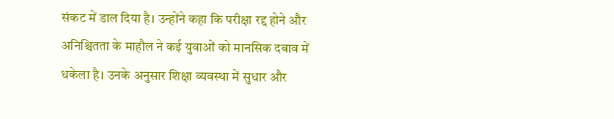संकट में डाल दिया है। उन्होंने कहा कि परीक्षा रद्द होने और अनिश्चितता के माहौल ने कई युवाओं को मानसिक दबाव में धकेला है। उनके अनुसार शिक्षा व्यवस्था में सुधार और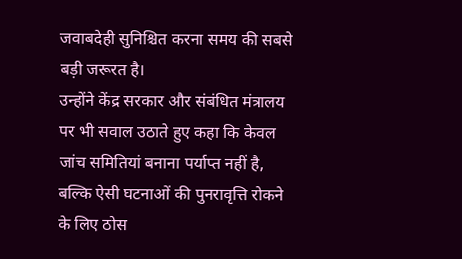जवाबदेही सुनिश्चित करना समय की सबसे बड़ी जरूरत है।
उन्होंने केंद्र सरकार और संबंधित मंत्रालय पर भी सवाल उठाते हुए कहा कि केवल जांच समितियां बनाना पर्याप्त नहीं है, बल्कि ऐसी घटनाओं की पुनरावृत्ति रोकने के लिए ठोस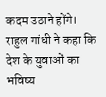कदम उठाने होंगे। राहुल गांधी ने कहा कि देश के युवाओं का भविष्य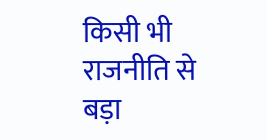किसी भी राजनीति से बड़ा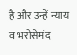है और उन्हें न्याय व भरोसेमंद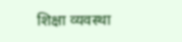शिक्षा व्यवस्था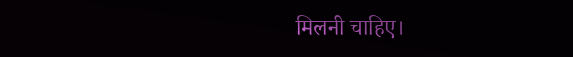मिलनी चाहिए।